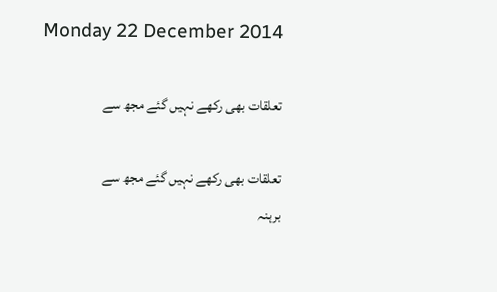Monday 22 December 2014

تعلقات بھی رکھے نہیں گئے مجھ سے

تعلقات بھی رکھے نہیں گئے مجھ سے
برہنہ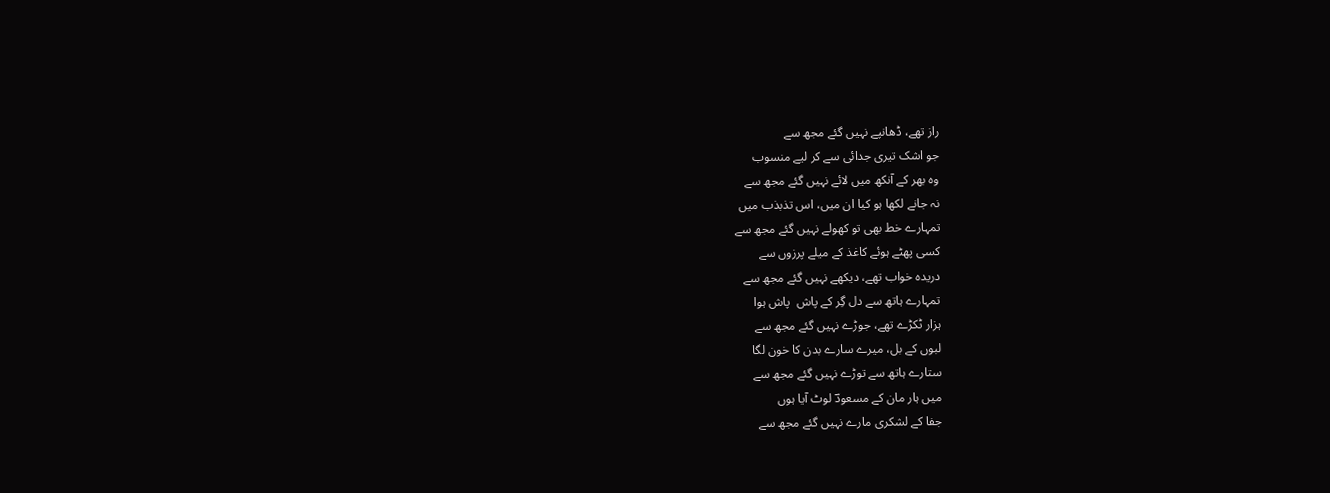راز تھے، ڈھانپے نہیں گئے مجھ سے
جو اشک تیری جدائی سے کر لیے منسوب
وہ بھر کے آنکھ میں لائے نہیں گئے مجھ سے
نہ جانے لکھا ہو کیا ان میں، اس تذبذب میں
تمہارے خط بھی تو کھولے نہیں گئے مجھ سے
کسی پھٹے ہوئے کاغذ کے میلے پرزوں سے
دریدہ خواب تھے، دیکھے نہیں گئے مجھ سے
تمہارے ہاتھ سے دل گِر کے پاش  پاش ہوا
ہزار ٹکڑے تھے، جوڑے نہیں گئے مجھ سے
لبوں کے بل، میرے سارے بدن کا خون لگا
ستارے ہاتھ سے توڑے نہیں گئے مجھ سے
میں ہار مان کے مسعودؔ لوٹ آیا ہوں
جفا کے لشکری مارے نہیں گئے مجھ سے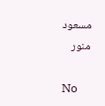مسعود منور

No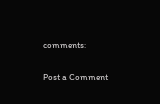comments:

Post a Comment